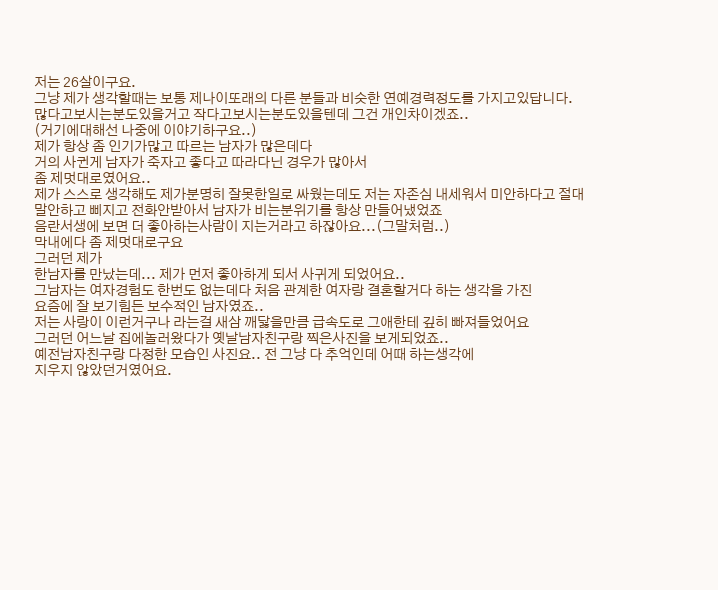저는 26살이구요.
그냥 제가 생각할때는 보통 제나이또래의 다른 분들과 비슷한 연예경력정도를 가지고있답니다.
많다고보시는분도있을거고 작다고보시는분도있을텐데 그건 개인차이겠죠..
(거기에대해선 나중에 이야기하구요..)
제가 항상 좀 인기가많고 따르는 남자가 많은데다
거의 사귄게 남자가 죽자고 좋다고 따라다닌 경우가 많아서
좀 제멋대로였어요..
제가 스스로 생각해도 제가분명히 잘못한일로 싸웠는데도 저는 자존심 내세워서 미안하다고 절대
말안하고 삐지고 전화안받아서 남자가 비는분위기를 항상 만들어냈었죠
음란서생에 보면 더 좋아하는사람이 지는거라고 하잖아요...(그말처럼..)
막내에다 좀 제멋대로구요
그러던 제가
한남자를 만났는데... 제가 먼저 좋아하게 되서 사귀게 되었어요..
그남자는 여자경험도 한번도 없는데다 처음 관계한 여자랑 결혼할거다 하는 생각을 가진
요즘에 잘 보기힘든 보수적인 남자였죠..
저는 사랑이 이런거구나 라는걸 새삼 깨닳을만큼 급속도로 그애한테 깊히 빠져들었어요
그러던 어느날 집에놀러왔다가 옛날남자친구랑 찍은사진을 보게되었죠..
예전남자친구랑 다정한 모습인 사진요.. 전 그냥 다 추억인데 어때 하는생각에
지우지 않았던거였어요.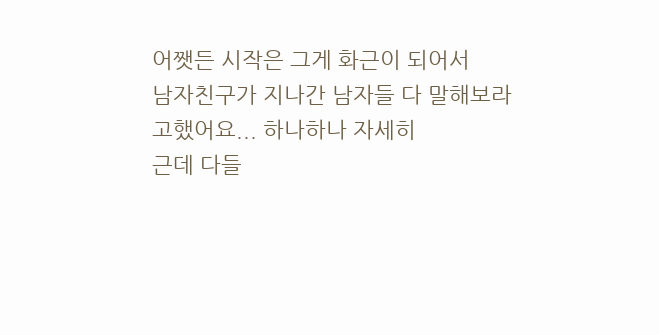어쨋든 시작은 그게 화근이 되어서
남자친구가 지나간 남자들 다 말해보라고했어요... 하나하나 자세히
근데 다들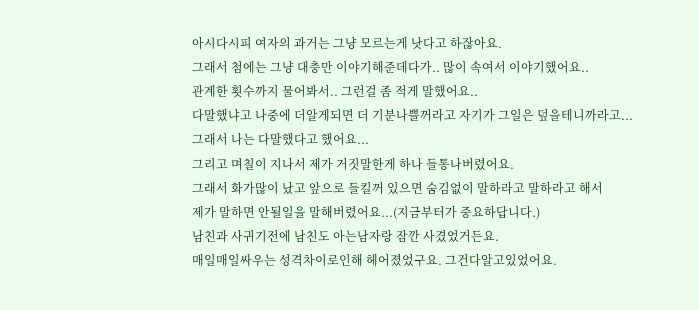아시다시피 여자의 과거는 그냥 모르는게 낫다고 하잖아요.
그래서 첨에는 그냥 대충만 이야기해준데다가.. 많이 속여서 이야기했어요..
관계한 횟수까지 물어봐서.. 그런걸 좀 적게 말했어요..
다말했냐고 나중에 더알게되면 더 기분나쁠꺼라고 자기가 그일은 덮을테니까라고...
그래서 나는 다말했다고 했어요...
그리고 며칠이 지나서 제가 거짓말한게 하나 들통나버렸어요.
그래서 화가많이 났고 앞으로 들킬꺼 있으면 숨김없이 말하라고 말하라고 해서
제가 말하면 안될일을 말해버렸어요...(지금부터가 중요하답니다.)
남친과 사귀기전에 남친도 아는남자랑 잠깐 사겼었거든요.
매일매일싸우는 성격차이로인해 헤어졌었구요. 그건다알고있었어요.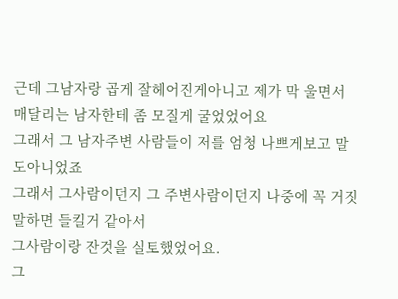근데 그남자랑 곱게 잘헤어진게아니고 제가 막 울면서 매달리는 남자한테 좀 모질게 굴었었어요
그래서 그 남자주변 사람들이 저를 엄청 나쁘게보고 말도아니었죠
그래서 그사람이던지 그 주변사람이던지 나중에 꼭 거짓말하면 들킬거 같아서
그사람이랑 잔것을 실토했었어요.
그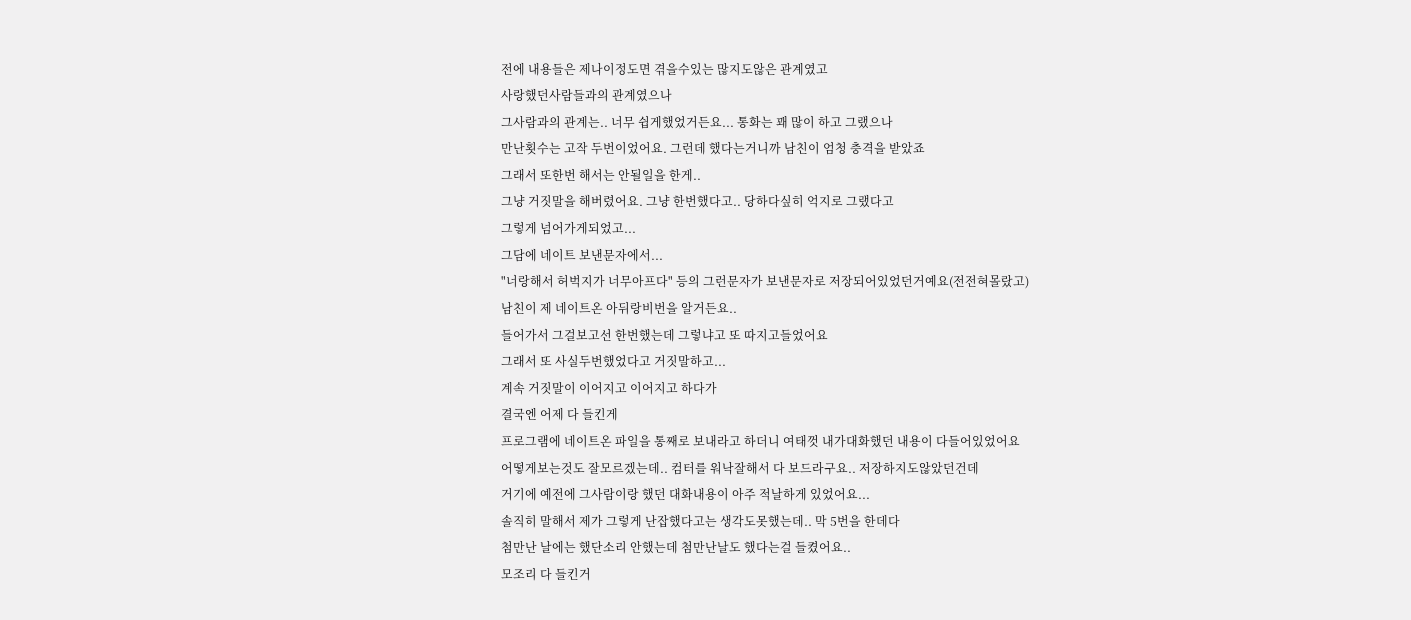전에 내용들은 제나이정도면 겪을수있는 많지도않은 관계였고
사랑했던사람들과의 관계였으나
그사람과의 관계는.. 너무 쉽게했었거든요... 통화는 꽤 많이 하고 그랬으나
만난횟수는 고작 두번이었어요. 그런데 했다는거니까 남친이 엄청 충격을 받았죠
그래서 또한번 해서는 안될일을 한게..
그냥 거짓말을 해버렸어요. 그냥 한번했다고.. 당하다싶히 억지로 그랬다고
그렇게 넘어가게되었고...
그담에 네이트 보낸문자에서...
"너랑해서 허벅지가 너무아프다" 등의 그런문자가 보낸문자로 저장되어있었던거예요(전전혀몰랐고)
남친이 제 네이트온 아뒤랑비번을 알거든요..
들어가서 그걸보고선 한번했는데 그렇냐고 또 따지고들었어요
그래서 또 사실두번했었다고 거짓말하고...
계속 거짓말이 이어지고 이어지고 하다가
결국엔 어제 다 들킨게
프로그램에 네이트온 파일을 통째로 보내라고 하더니 여태껏 내가대화했던 내용이 다들어있었어요
어떻게보는것도 잘모르겠는데.. 컴터를 워낙잘해서 다 보드라구요.. 저장하지도않았던건데
거기에 예전에 그사람이랑 했던 대화내용이 아주 적날하게 있었어요...
솔직히 말해서 제가 그렇게 난잡했다고는 생각도못했는데.. 막 5번을 한데다
첨만난 날에는 했단소리 안했는데 첨만난날도 했다는걸 들켰어요..
모조리 다 들킨거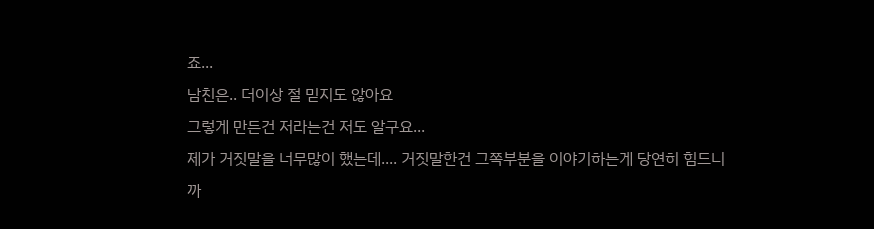죠...
남친은.. 더이상 절 믿지도 않아요
그렇게 만든건 저라는건 저도 알구요...
제가 거짓말을 너무많이 했는데.... 거짓말한건 그쪽부분을 이야기하는게 당연히 힘드니까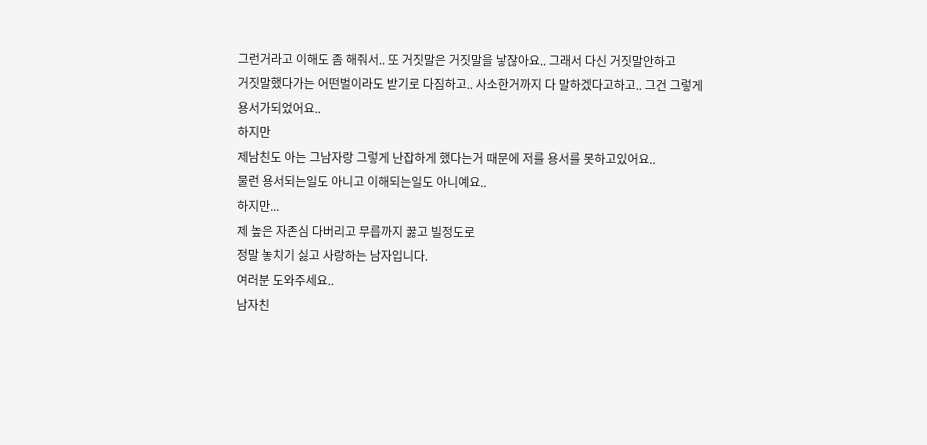그런거라고 이해도 좀 해줘서.. 또 거짓말은 거짓말을 낳잖아요.. 그래서 다신 거짓말안하고
거짓말했다가는 어떤벌이라도 받기로 다짐하고.. 사소한거까지 다 말하겠다고하고.. 그건 그렇게
용서가되었어요..
하지만
제남친도 아는 그남자랑 그렇게 난잡하게 했다는거 때문에 저를 용서를 못하고있어요..
물런 용서되는일도 아니고 이해되는일도 아니예요..
하지만...
제 높은 자존심 다버리고 무릅까지 꿇고 빌정도로
정말 놓치기 싫고 사랑하는 남자입니다.
여러분 도와주세요..
남자친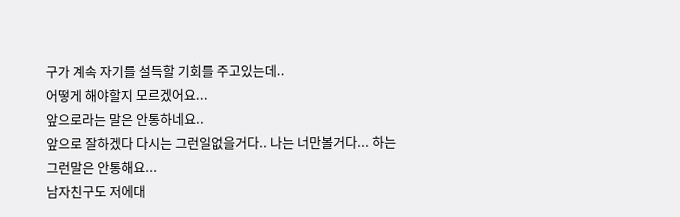구가 계속 자기를 설득할 기회를 주고있는데..
어떻게 해야할지 모르겠어요...
앞으로라는 말은 안통하네요..
앞으로 잘하겠다 다시는 그런일없을거다.. 나는 너만볼거다... 하는
그런말은 안통해요...
남자친구도 저에대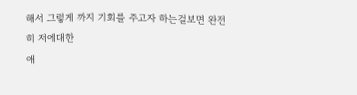해서 그렇게 까지 기회를 주고자 하는걸보면 완전히 저에대한
애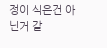정이 식은건 아닌거 같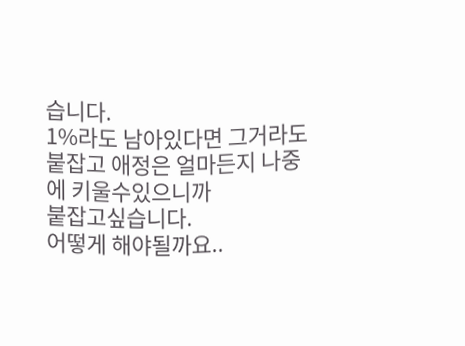습니다.
1%라도 남아있다면 그거라도 붙잡고 애정은 얼마든지 나중에 키울수있으니까
붙잡고싶습니다.
어떻게 해야될까요..